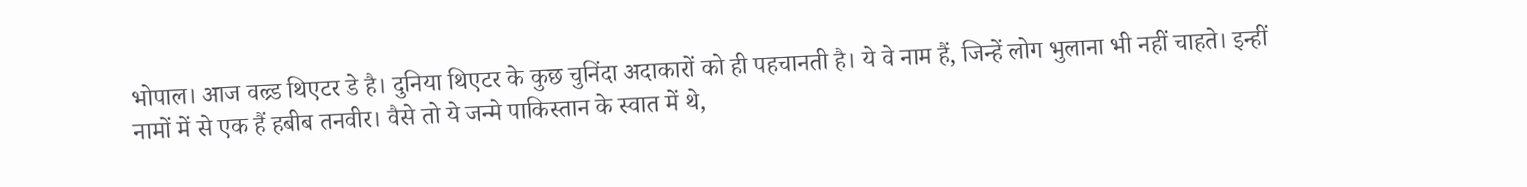भोपाल। आज वल्र्ड थिएटर डे है। दुनिया थिएटर के कुछ चुनिंदा अदाकारों को ही पहचानती है। ये वे नाम हैं, जिन्हें लोग भुलाना भी नहीं चाहते। इन्हीं नामों में से एक हैं हबीब तनवीर। वैसे तो ये जन्मे पाकिस्तान के स्वात में थे,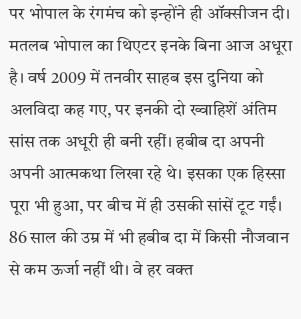पर भोपाल के रंगमंच को इन्होंने ही ऑक्सीजन दी। मतलब भोपाल का थिएटर इनके बिना आज अधूरा है। वर्ष 2009 में तनवीर साहब इस दुनिया को अलविदा कह गए, पर इनकी दो ख्वाहिशें अंतिम सांस तक अधूरी ही बनी रहीं। हबीब दा अपनी अपनी आत्मकथा लिखा रहे थे। इसका एक हिस्सा पूरा भी हुआ, पर बीच में ही उसकी सांसें टूट गईं। 86 साल की उम्र में भी हबीब दा में किसी नौजवान से कम ऊर्जा नहीं थी। वे हर वक्त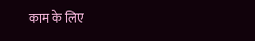काम के लिए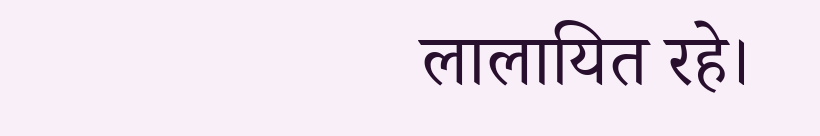लालायित रहे।